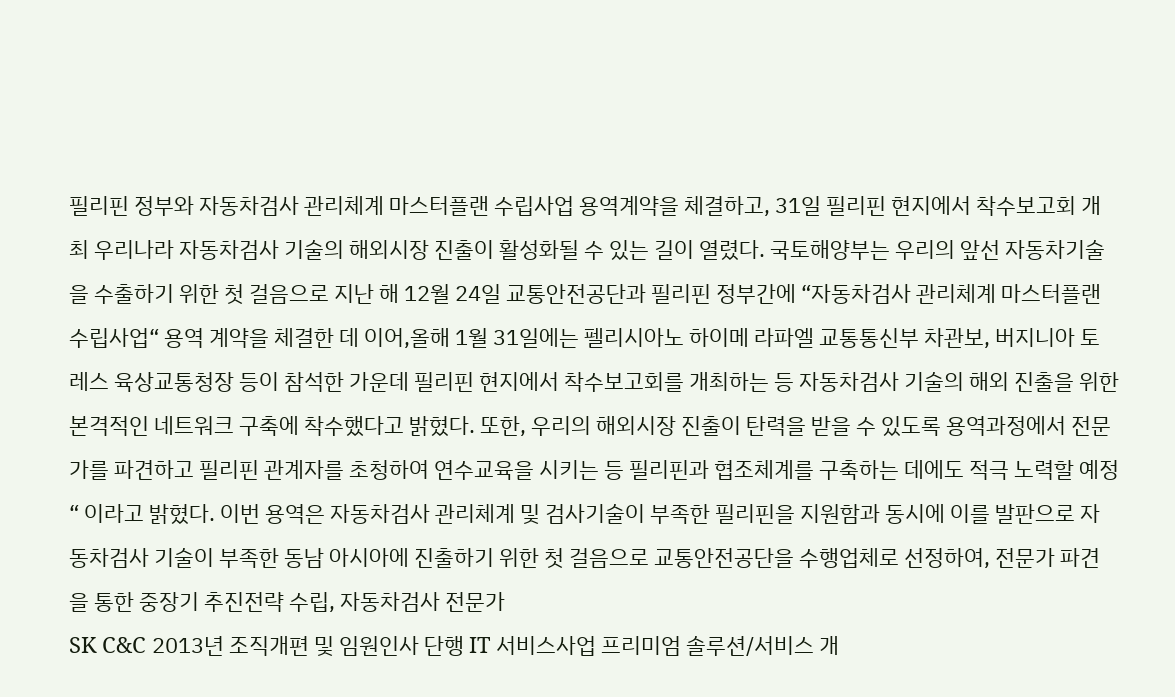필리핀 정부와 자동차검사 관리체계 마스터플랜 수립사업 용역계약을 체결하고, 31일 필리핀 현지에서 착수보고회 개최 우리나라 자동차검사 기술의 해외시장 진출이 활성화될 수 있는 길이 열렸다. 국토해양부는 우리의 앞선 자동차기술을 수출하기 위한 첫 걸음으로 지난 해 12월 24일 교통안전공단과 필리핀 정부간에 “자동차검사 관리체계 마스터플랜 수립사업“ 용역 계약을 체결한 데 이어,올해 1월 31일에는 펠리시아노 하이메 라파엘 교통통신부 차관보, 버지니아 토레스 육상교통청장 등이 참석한 가운데 필리핀 현지에서 착수보고회를 개최하는 등 자동차검사 기술의 해외 진출을 위한 본격적인 네트워크 구축에 착수했다고 밝혔다. 또한, 우리의 해외시장 진출이 탄력을 받을 수 있도록 용역과정에서 전문가를 파견하고 필리핀 관계자를 초청하여 연수교육을 시키는 등 필리핀과 협조체계를 구축하는 데에도 적극 노력할 예정“ 이라고 밝혔다. 이번 용역은 자동차검사 관리체계 및 검사기술이 부족한 필리핀을 지원함과 동시에 이를 발판으로 자동차검사 기술이 부족한 동남 아시아에 진출하기 위한 첫 걸음으로 교통안전공단을 수행업체로 선정하여, 전문가 파견을 통한 중장기 추진전략 수립, 자동차검사 전문가
SK C&C 2013년 조직개편 및 임원인사 단행 IT 서비스사업 프리미엄 솔루션/서비스 개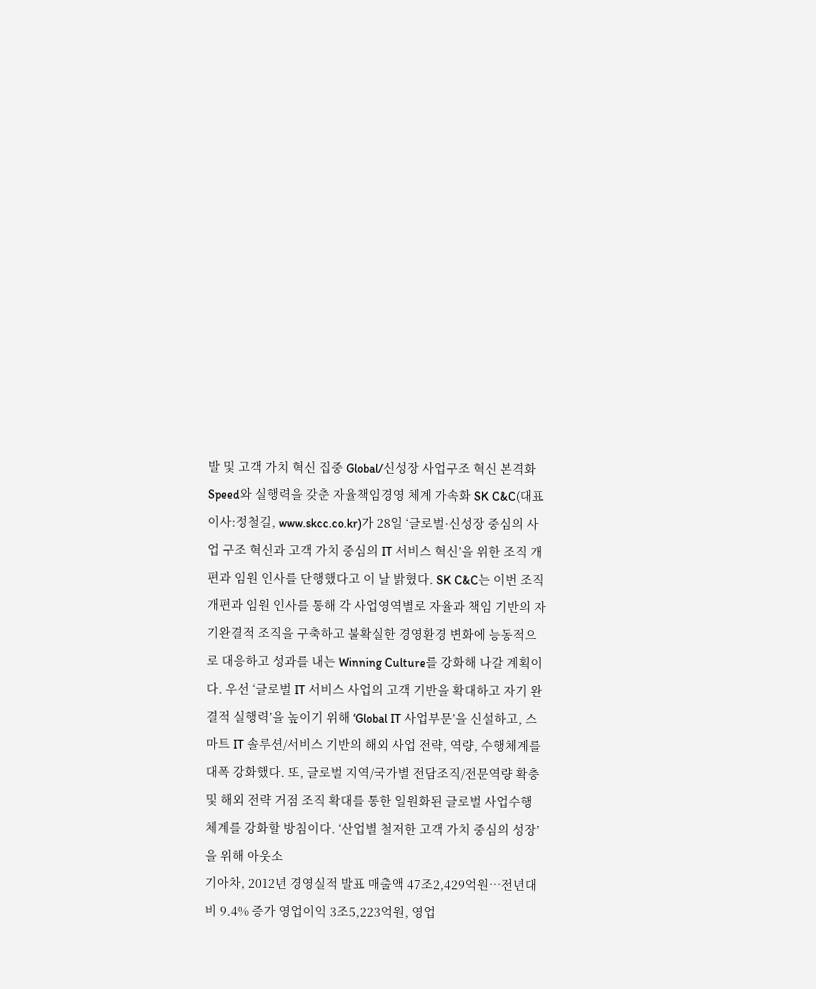발 및 고객 가치 혁신 집중 Global/신성장 사업구조 혁신 본격화 Speed와 실행력을 갖춘 자율책임경영 체계 가속화 SK C&C(대표이사:정철길, www.skcc.co.kr)가 28일 ‘글로벌·신성장 중심의 사업 구조 혁신과 고객 가치 중심의 IT 서비스 혁신’을 위한 조직 개편과 임원 인사를 단행했다고 이 날 밝혔다. SK C&C는 이번 조직 개편과 임원 인사를 통해 각 사업영역별로 자율과 책임 기반의 자기완결적 조직을 구축하고 불확실한 경영환경 변화에 능동적으로 대응하고 성과를 내는 Winning Culture를 강화해 나갈 계획이다. 우선 ‘글로벌 IT 서비스 사업의 고객 기반을 확대하고 자기 완결적 실행력’을 높이기 위해 ‘Global IT 사업부문’을 신설하고, 스마트 IT 솔루션/서비스 기반의 해외 사업 전략, 역량, 수행체계를 대폭 강화했다. 또, 글로벌 지역/국가별 전담조직/전문역량 확충 및 해외 전략 거점 조직 확대를 통한 일원화된 글로벌 사업수행 체계를 강화할 방침이다. ‘산업별 철저한 고객 가치 중심의 성장’을 위해 아웃소
기아차, 2012년 경영실적 발표 매출액 47조2,429억원…전년대비 9.4% 증가 영업이익 3조5,223억원, 영업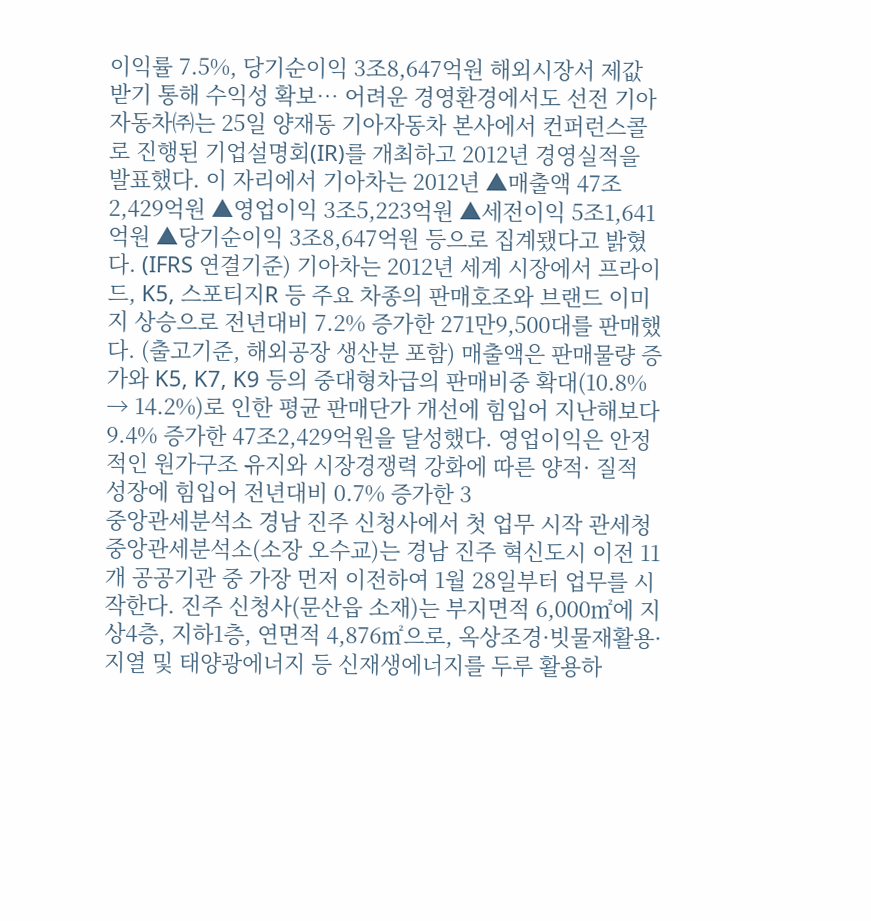이익률 7.5%, 당기순이익 3조8,647억원 해외시장서 제값 받기 통해 수익성 확보… 어려운 경영환경에서도 선전 기아자동차㈜는 25일 양재동 기아자동차 본사에서 컨퍼런스콜로 진행된 기업설명회(IR)를 개최하고 2012년 경영실적을 발표했다. 이 자리에서 기아차는 2012년 ▲매출액 47조2,429억원 ▲영업이익 3조5,223억원 ▲세전이익 5조1,641억원 ▲당기순이익 3조8,647억원 등으로 집계됐다고 밝혔다. (IFRS 연결기준) 기아차는 2012년 세계 시장에서 프라이드, K5, 스포티지R 등 주요 차종의 판매호조와 브랜드 이미지 상승으로 전년대비 7.2% 증가한 271만9,500대를 판매했다. (출고기준, 해외공장 생산분 포함) 매출액은 판매물량 증가와 K5, K7, K9 등의 중대형차급의 판매비중 확대(10.8% → 14.2%)로 인한 평균 판매단가 개선에 힘입어 지난해보다 9.4% 증가한 47조2,429억원을 달성했다. 영업이익은 안정적인 원가구조 유지와 시장경쟁력 강화에 따른 양적· 질적 성장에 힘입어 전년대비 0.7% 증가한 3
중앙관세분석소 경남 진주 신청사에서 첫 업무 시작 관세청 중앙관세분석소(소장 오수교)는 경남 진주 혁신도시 이전 11개 공공기관 중 가장 먼저 이전하여 1월 28일부터 업무를 시작한다. 진주 신청사(문산읍 소재)는 부지면적 6,000㎡에 지상4층, 지하1층, 연면적 4,876㎡으로, 옥상조경·빗물재활용·지열 및 태양광에너지 등 신재생에너지를 두루 활용하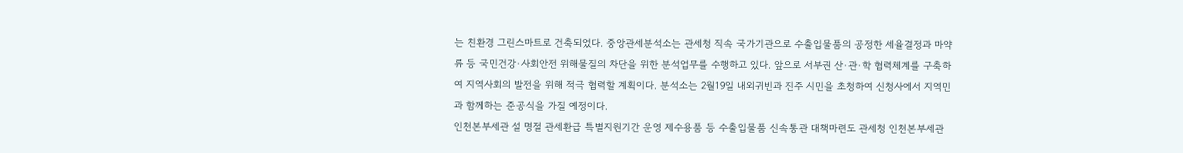는 친환경 그린스마트로 건축되었다. 중앙관세분석소는 관세청 직속 국가기관으로 수출입물품의 공정한 세율결정과 마약류 등 국민건강·사회안전 위해물질의 차단을 위한 분석업무를 수행하고 있다. 앞으로 서부권 산·관·학 협력체계를 구축하여 지역사회의 발전을 위해 적극 협력할 계획이다. 분석소는 2월19일 내외귀빈과 진주 시민을 초청하여 신청사에서 지역민과 함께하는 준공식을 가질 예정이다.
인천본부세관 설 명절 관세환급 특별지원기간 운영 제수용품 등 수출입물품 신속통관 대책마련도 관세청 인천본부세관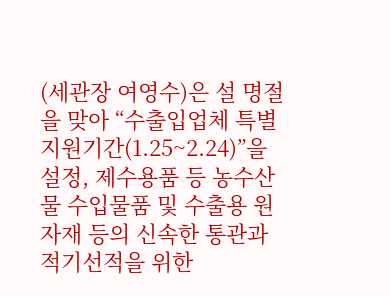(세관장 여영수)은 설 명절을 맞아 “수출입업체 특별지원기간(1.25~2.24)”을 설정, 제수용품 등 농수산물 수입물품 및 수출용 원자재 등의 신속한 통관과 적기선적을 위한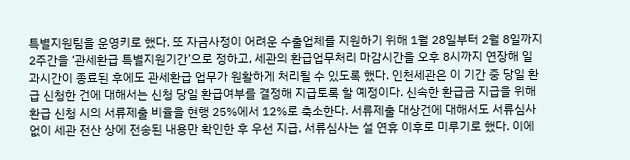특별지원팀을 운영키로 했다. 또 자금사정이 어려운 수출업체를 지원하기 위해 1월 28일부터 2월 8일까지 2주간을 ‘관세환급 특별지원기간’으로 정하고, 세관의 환급업무처리 마감시간을 오후 8시까지 연장해 일과시간이 종료된 후에도 관세환급 업무가 원활하게 처리될 수 있도록 했다. 인천세관은 이 기간 중 당일 환급 신청한 건에 대해서는 신청 당일 환급여부를 결정해 지급토록 할 예정이다. 신속한 환급금 지급을 위해 환급 신청 시의 서류제출 비율을 현행 25%에서 12%로 축소한다. 서류제출 대상건에 대해서도 서류심사없이 세관 전산 상에 전송된 내용만 확인한 후 우선 지급, 서류심사는 설 연휴 이후로 미루기로 했다. 이에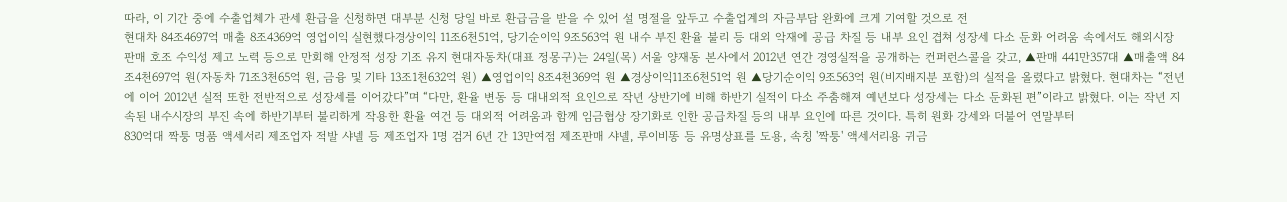따라, 이 기간 중에 수출업체가 관세 환급을 신청하면 대부분 신청 당일 바로 환급금을 받을 수 있어 설 명절을 앞두고 수출업계의 자금부담 완화에 크게 기여할 것으로 전
현대차 84조4697억 매출 8조4369억 영업이익 실현했다경상이익 11조6천51억, 당기순이익 9조563억 원 내수 부진 환율 불리 등 대외 악재에 공급 차질 등 내부 요인 겹쳐 성장세 다소 둔화 어려움 속에서도 해외시장 판매 호조 수익성 제고 노력 등으로 만회해 안정적 성장 기조 유지 현대자동차(대표 정몽구)는 24일(목) 서울 양재동 본사에서 2012년 연간 경영실적을 공개하는 컨퍼런스콜을 갖고, ▲판매 441만357대 ▲매출액 84조4천697억 원(자동차 71조3천65억 원, 금융 및 기타 13조1천632억 원) ▲영업이익 8조4천369억 원 ▲경상이익11조6천51억 원 ▲당기순이익 9조563억 원(비지배지분 포함)의 실적을 올렸다고 밝혔다. 현대차는 “전년에 이어 2012년 실적 또한 전반적으로 성장세를 이어갔다”며 “다만, 환율 변동 등 대내외적 요인으로 작년 상반기에 비해 하반기 실적이 다소 주춤해져 예년보다 성장세는 다소 둔화된 편”이라고 밝혔다. 이는 작년 지속된 내수시장의 부진 속에 하반기부터 불리하게 작용한 환율 여건 등 대외적 어려움과 함께 임금협상 장기화로 인한 공급차질 등의 내부 요인에 따른 것이다. 특히 원화 강세와 더불어 연말부터
830억대 짝퉁 명품 액세서리 제조업자 적발 샤넬 등 제조업자 1명 검거 6년 간 13만여점 제조판매 샤넬, 루이비똥 등 유명상표를 도용, 속칭 '짝퉁' 액세서리용 귀금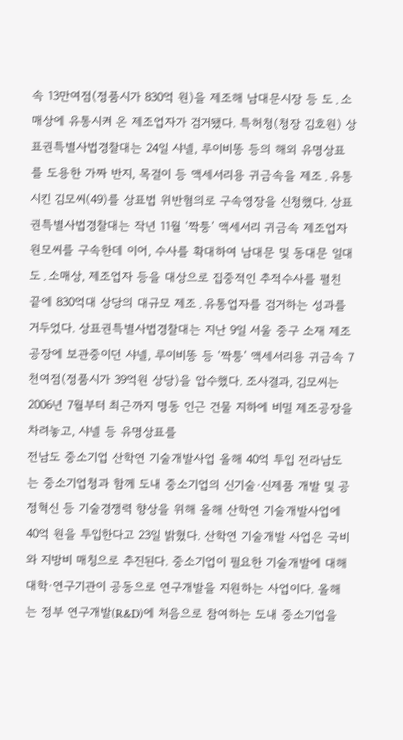속 13만여점(정품시가 830억 원)을 제조해 남대문시장 등 도․소매상에 유통시켜 온 제조업자가 검거됐다. 특허청(청장 김호원) 상표권특별사법경찰대는 24일 샤넬, 루이비똥 등의 해외 유명상표를 도용한 가짜 반지, 목걸이 등 액세서리용 귀금속을 제조․유통시킨 김모씨(49)를 상표법 위반혐의로 구속영장을 신청했다. 상표권특별사법경찰대는 작년 11월 ‘짝퉁’ 액세서리 귀금속 제조업자 원모씨를 구속한데 이어, 수사를 확대하여 남대문 및 동대문 일대 도․소매상, 제조업자 등을 대상으로 집중적인 추적수사를 펼친 끝에 830억대 상당의 대규모 제조․유통업자를 검거하는 성과를 거두었다. 상표권특별사법경찰대는 지난 9일 서울 중구 소재 제조공장에 보관중이던 샤넬, 루이비똥 등 ‘짝퉁’ 액세서리용 귀금속 7천여점(정품시가 39억원 상당)을 압수했다. 조사결과, 김모씨는 2006년 7월부터 최근까지 명동 인근 건물 지하에 비밀 제조공장을 차려놓고, 샤넬 등 유명상표를
전남도 중소기업 산학연 기술개발사업 올해 40억 투입 전라남도는 중소기업청과 함께 도내 중소기업의 신기술·신제품 개발 및 공정혁신 등 기술경쟁력 향상을 위해 올해 산학연 기술개발사업에 40억 원을 투입한다고 23일 밝혔다. 산학연 기술개발 사업은 국비와 지방비 매칭으로 추진된다. 중소기업이 필요한 기술개발에 대해 대학·연구기관이 공동으로 연구개발을 지원하는 사업이다. 올해는 정부 연구개발(R&D)에 처음으로 참여하는 도내 중소기업을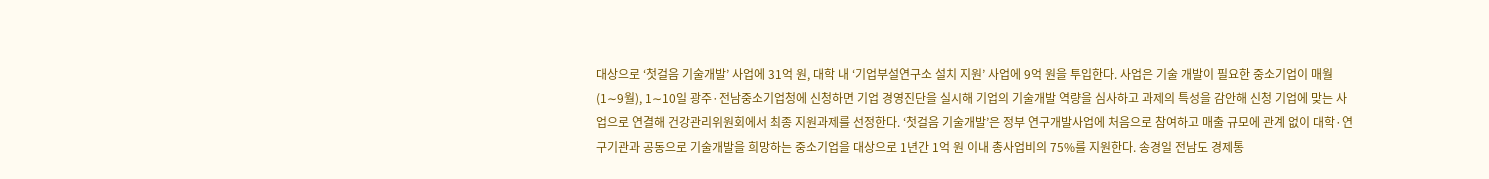대상으로 ‘첫걸음 기술개발’ 사업에 31억 원, 대학 내 ‘기업부설연구소 설치 지원’ 사업에 9억 원을 투입한다. 사업은 기술 개발이 필요한 중소기업이 매월(1∼9월), 1∼10일 광주·전남중소기업청에 신청하면 기업 경영진단을 실시해 기업의 기술개발 역량을 심사하고 과제의 특성을 감안해 신청 기업에 맞는 사업으로 연결해 건강관리위원회에서 최종 지원과제를 선정한다. ‘첫걸음 기술개발’은 정부 연구개발사업에 처음으로 참여하고 매출 규모에 관계 없이 대학·연구기관과 공동으로 기술개발을 희망하는 중소기업을 대상으로 1년간 1억 원 이내 총사업비의 75%를 지원한다. 송경일 전남도 경제통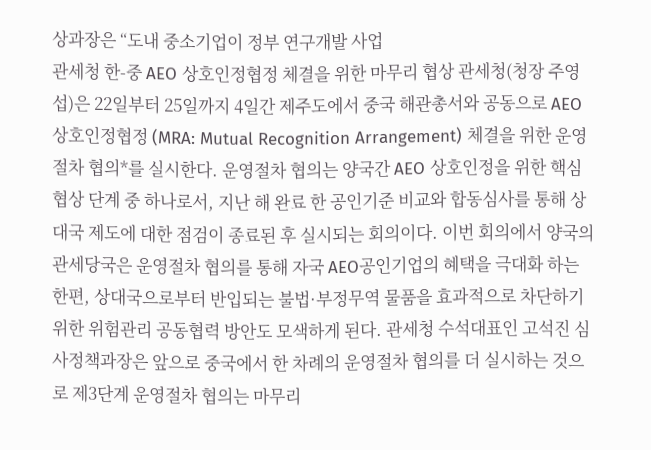상과장은 “도내 중소기업이 정부 연구개발 사업
관세청 한-중 AEO 상호인정협정 체결을 위한 마무리 협상 관세청(청장 주영섭)은 22일부터 25일까지 4일간 제주도에서 중국 해관총서와 공동으로 AEO 상호인정협정 (MRA: Mutual Recognition Arrangement) 체결을 위한 운영절차 협의*를 실시한다. 운영절차 협의는 양국간 AEO 상호인정을 위한 핵심 협상 단계 중 하나로서, 지난 해 완료 한 공인기준 비교와 합동심사를 통해 상대국 제도에 대한 점검이 종료된 후 실시되는 회의이다. 이번 회의에서 양국의 관세당국은 운영절차 협의를 통해 자국 AEO공인기업의 혜택을 극대화 하는 한편, 상대국으로부터 반입되는 불법·부정무역 물품을 효과적으로 차단하기 위한 위험관리 공동협력 방안도 모색하게 된다. 관세청 수석대표인 고석진 심사정책과장은 앞으로 중국에서 한 차례의 운영절차 협의를 더 실시하는 것으로 제3단계 운영절차 협의는 마무리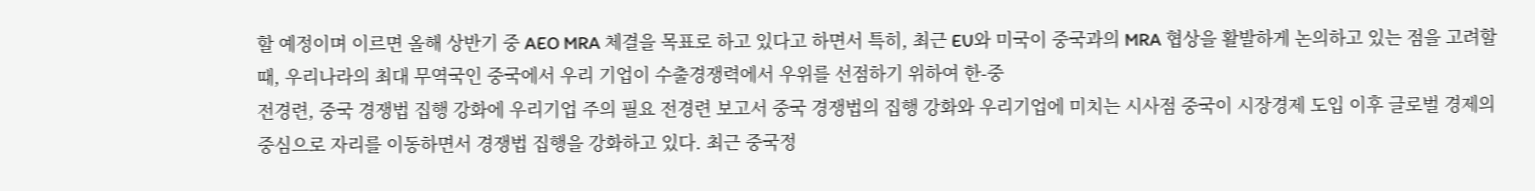할 예정이며 이르면 올해 상반기 중 AEO MRA 체결을 목표로 하고 있다고 하면서 특히, 최근 EU와 미국이 중국과의 MRA 협상을 활발하게 논의하고 있는 점을 고려할 때, 우리나라의 최대 무역국인 중국에서 우리 기업이 수출경쟁력에서 우위를 선점하기 위하여 한-중
전경련, 중국 경쟁법 집행 강화에 우리기업 주의 필요 전경련 보고서 중국 경쟁법의 집행 강화와 우리기업에 미치는 시사점 중국이 시장경제 도입 이후 글로벌 경제의 중심으로 자리를 이동하면서 경쟁법 집행을 강화하고 있다. 최근 중국정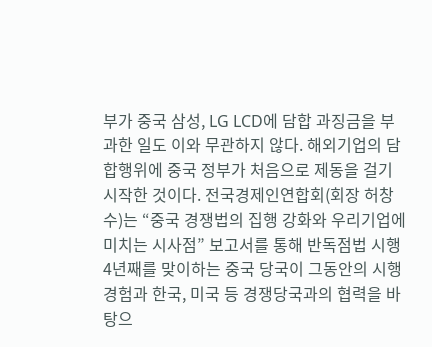부가 중국 삼성, LG LCD에 담합 과징금을 부과한 일도 이와 무관하지 않다. 해외기업의 담합행위에 중국 정부가 처음으로 제동을 걸기 시작한 것이다. 전국경제인연합회(회장 허창수)는 “중국 경쟁법의 집행 강화와 우리기업에 미치는 시사점” 보고서를 통해 반독점법 시행 4년째를 맞이하는 중국 당국이 그동안의 시행 경험과 한국, 미국 등 경쟁당국과의 협력을 바탕으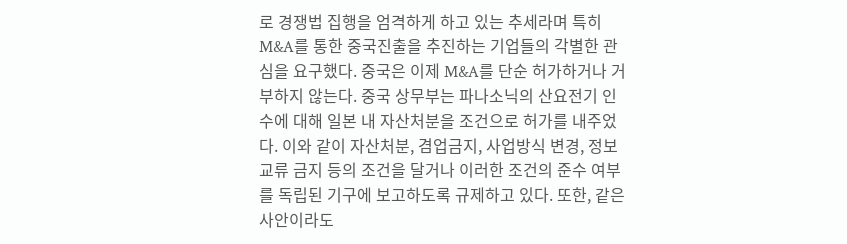로 경쟁법 집행을 엄격하게 하고 있는 추세라며 특히 M&A를 통한 중국진출을 추진하는 기업들의 각별한 관심을 요구했다. 중국은 이제 M&A를 단순 허가하거나 거부하지 않는다. 중국 상무부는 파나소닉의 산요전기 인수에 대해 일본 내 자산처분을 조건으로 허가를 내주었다. 이와 같이 자산처분, 겸업금지, 사업방식 변경, 정보교류 금지 등의 조건을 달거나 이러한 조건의 준수 여부를 독립된 기구에 보고하도록 규제하고 있다. 또한, 같은 사안이라도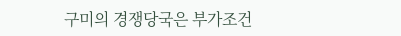구미의 경쟁당국은 부가조건